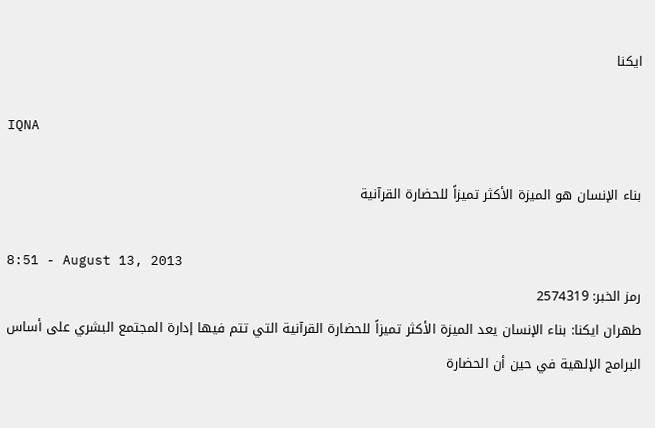ایکنا

IQNA

بناء الإنسان هو الميزة الأكثر تميزاً للحضارة القرآنية

8:51 - August 13, 2013
رمز الخبر: 2574319
طهران ايكنا: بناء الإنسان يعد الميزة الأكثر تميزاً للحضارة القرآنية التي تتم فيها إدارة المجتمع البشري على أساس البرامج الإلهية في حين أن الحضارة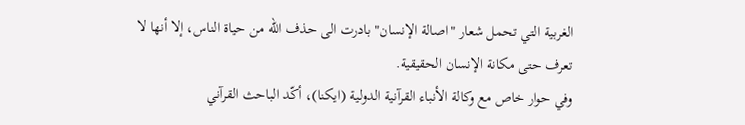الغربية التي تحمل شعار "اصالة الإنسان" بادرت الى حذف الله من حياة الناس، إلا أنها لا تعرف حتى مكانة الإنسان الحقيقية.
وفي حوار خاص مع وكالة الأنباء القرآنية الدولية (ايكنا)، أكّد الباحث القرآني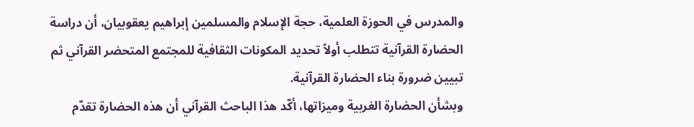والمدرس في الحوزة العلمية، حجة الإسلام والمسلمين إبراهيم يعقوبيان، أن دراسة الحضارة القرآنية تتطلب أولاً تحديد المكونات الثقافية للمجتمع المتحضر القرآني ثم تبيين ضرورة بناء الحضارة القرآنية.
وبشأن الحضارة الغربية وميزاتها، أكّد هذا الباحث القرآني أن هذه الحضارة تقدّم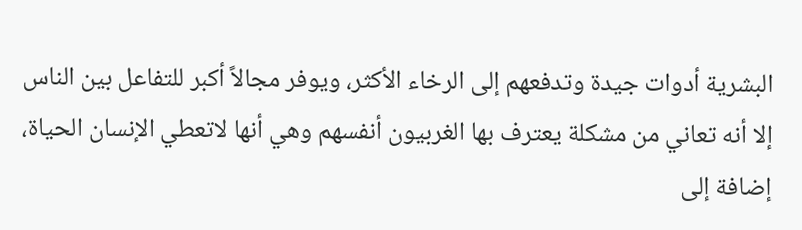البشرية أدوات جيدة وتدفعهم إلى الرخاء الأكثر، ويوفر مجالاً أكبر للتفاعل بين الناس إلا أنه تعاني من مشكلة يعترف بها الغربيون أنفسهم وهي أنها لاتعطي الإنسان الحياة، إضافة إلى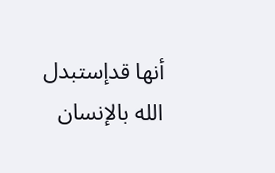أنها قدإستبدل الله بالإنسان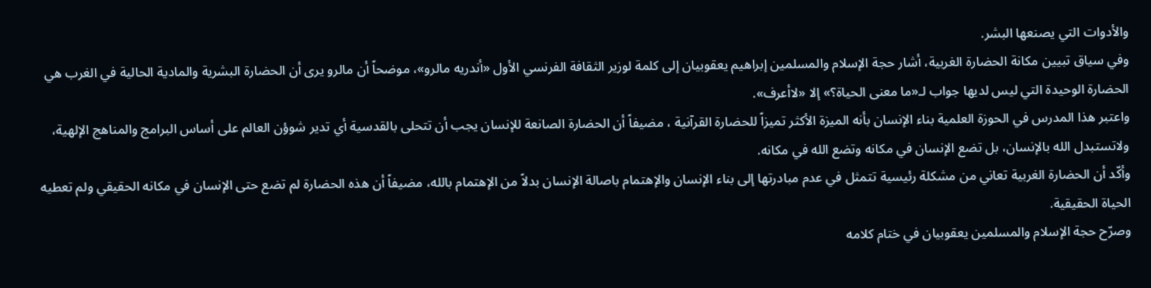والأدوات التي يصنعها البشر.
وفي سياق تبيين مكانة الحضارة الغربية، أشار حجة الإسلام والمسلمين إبراهيم يعقوبيان إلى كلمة لوزير الثقافة الفرنسي الأول «أندريه مالرو»، موضحاً أن مالرو يرى أن الحضارة البشرية والمادية الحالية في الغرب هي الحضارة الوحيدة التي ليس لديها جواب لـ«ما معنى الحياة؟» إلا «لاأعرف».
واعتبر هذا المدرس في الحوزة العلمية بناء الإنسان بأنه الميزة الأكثر تميزاً للحضارة القرآنية ، مضيفاً أن الحضارة الصانعة للإنسان يجب أن تتحلى بالقدسية أي تدير شوؤن العالم على أساس البرامج والمناهج الإلهية، ولاتستبدل الله بالإنسان، بل تضع الإنسان في مكانه وتضع الله في مكانه.
وأكّد أن الحضارة الغربية تعاني من مشكلة رئيسية تتمثل في عدم مبادرتها إلى بناء الإنسان والإهتمام باصالة الإنسان بدلاً من الإهتمام بالله، مضيفاً أن هذه الحضارة لم تضع حتى الإنسان في مكانه الحقيقي ولم تعطيه الحياة الحقيقية.
وصرّح حجة الإسلام والمسلمين يعقوبيان في ختام كلامه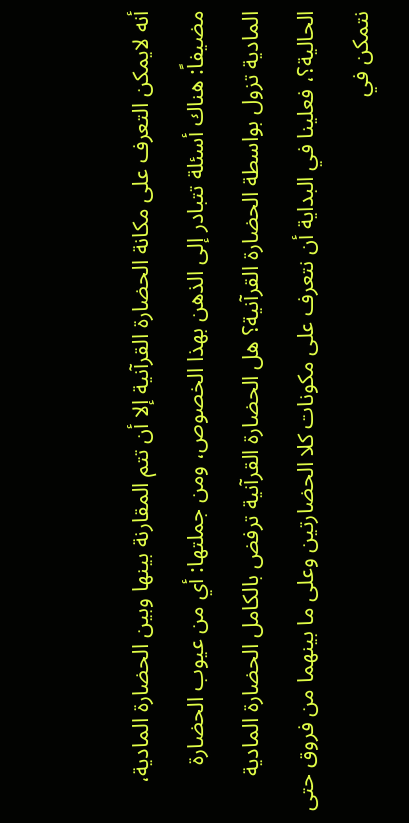أنه لايمكن التعرف على مكانة الحضارة القرآنية إلا أن تتم المقارنة بينها وبين الحضارة المادية، مضيفاً: هناك أسئلة تتبادر إلى الذهن بهذا الخصوص، ومن جملتها: أي من عيوب الحضارة المادية تزول بواسطة الحضارة القرآنية؟ هل الحضارة القرآنية ترفض بالكامل الحضارة المادية الحالية؟، فعلينا في البداية أن نتعرف على مكونات كلا الحضارتين وعلى ما بينهما من فروق حتى نتمكن في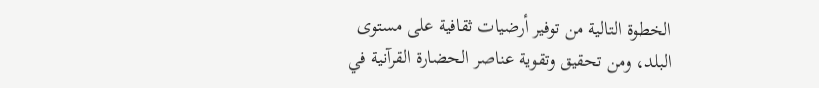الخطوة التالية من توفير أرضيات ثقافية على مستوى البلد، ومن تحقيق وتقوية عناصر الحضارة القرآنية في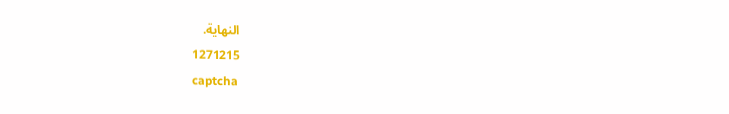النهاية.
1271215
captcha